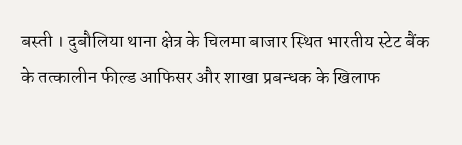बस्ती । दुबौलिया थाना क्षेत्र के चिलमा बाजार स्थित भारतीय स्टेट बैंक के तत्कालीन फील्ड आफिसर और शाखा प्रबन्धक के खिलाफ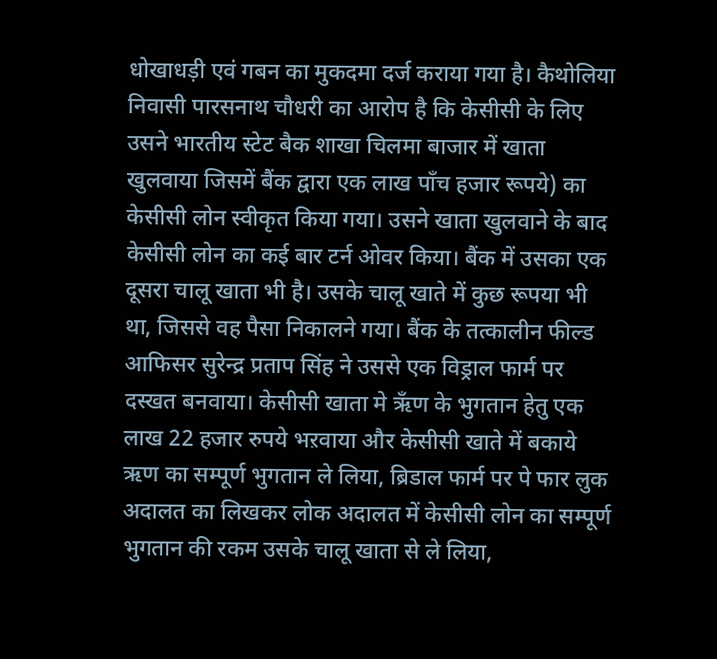धोखाधड़ी एवं गबन का मुकदमा दर्ज कराया गया है। कैथोलिया निवासी पारसनाथ चौधरी का आरोप है कि केसीसी के लिए उसने भारतीय स्टेट बैक शाखा चिलमा बाजार में खाता खुलवाया जिसमें बैंक द्वारा एक लाख पाँच हजार रूपये) का केसीसी लोन स्वीकृत किया गया। उसने खाता खुलवाने के बाद केसीसी लोन का कई बार टर्न ओवर किया। बैंक में उसका एक दूसरा चालू खाता भी है। उसके चालू खाते में कुछ रूपया भी था, जिससे वह पैसा निकालने गया। बैंक के तत्कालीन फील्ड आफिसर सुरेन्द्र प्रताप सिंह ने उससे एक विड्राल फार्म पर दस्खत बनवाया। केसीसी खाता मे ऋँण के भुगतान हेतु एक लाख 22 हजार रुपये भऱवाया और केसीसी खाते में बकाये ऋण का सम्पूर्ण भुगतान ले लिया, ब्रिडाल फार्म पर पे फार लुक अदालत का लिखकर लोक अदालत में केसीसी लोन का सम्पूर्ण भुगतान की रकम उसके चालू खाता से ले लिया,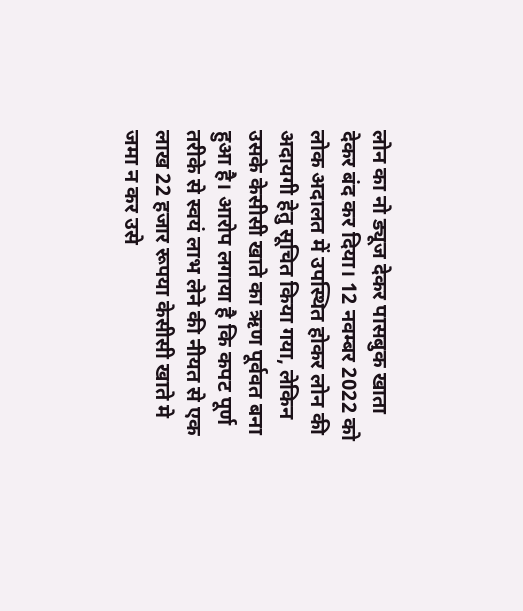लोन का नो ड्यूज देकर पासबुक खाता देकर बंद कर दिया। 12 नवम्बर 2022 को लोक अदालत में उपस्थित होकर लोन की अदायगी हेतु सूचित किया गया, लेकिन उसके केसीसी खाते का ऋण पूर्ववत बना हुआ है। आरोप लगाया है कि कपट पूर्ण तरीके से स्वयं लाभ लेने की नीयत से एक लाख 22 हजार रूपया केसीसी खाते मे जमा न कर उसे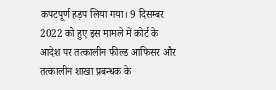कपटपूर्ण हड़प लिया गया। 9 दिसम्बर 2022 को हुए इस मामले में कोर्ट के आदेश पर तत्कालीन फील्ड आफिसर और तत्कालीन शाखा प्रबन्धक के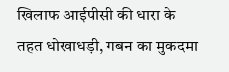खिलाफ आईपीसी की धारा के तहत धोखाधड़ी, गबन का मुकदमा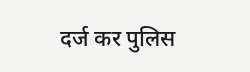दर्ज कर पुलिस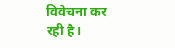विवेचना कर रही है।